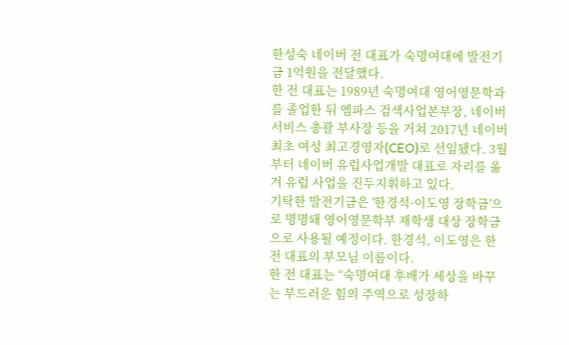한성숙 네이버 전 대표가 숙명여대에 발전기금 1억원을 전달했다.
한 전 대표는 1989년 숙명여대 영어영문학과를 졸업한 뒤 엠파스 검색사업본부장, 네이버 서비스 총괄 부사장 등을 거쳐 2017년 네이버 최초 여성 최고경영자(CEO)로 선임됐다. 3월부터 네이버 유럽사업개발 대표로 자리를 옮겨 유럽 사업을 진두지휘하고 있다.
기탁한 발전기금은 '한경석·이도영 장학금'으로 명명돼 영어영문학부 재학생 대상 장학금으로 사용될 예정이다. 한경석, 이도영은 한 전 대표의 부모님 이름이다.
한 전 대표는 “숙명여대 후배가 세상을 바꾸는 부드러운 힘의 주역으로 성장하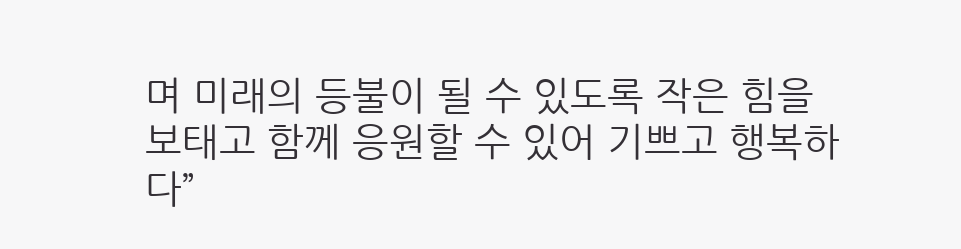며 미래의 등불이 될 수 있도록 작은 힘을 보태고 함께 응원할 수 있어 기쁘고 행복하다”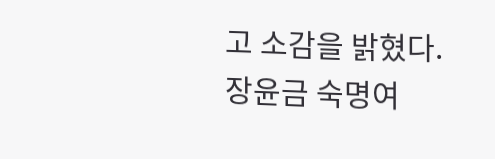고 소감을 밝혔다.
장윤금 숙명여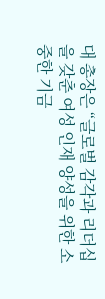대 총장은 “글로벌 감각과 리더십을 갖춘 여성 인재 양성을 위한 소중한 기금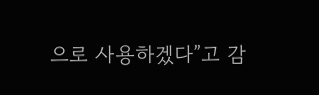으로 사용하겠다”고 감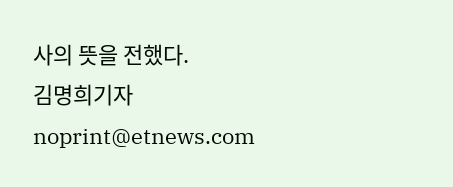사의 뜻을 전했다.
김명희기자 noprint@etnews.com